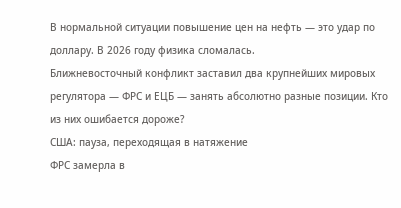В нормальной ситуации повышение цен на нефть — это удар по доллару. В 2026 году физика сломалась.
Ближневосточный конфликт заставил два крупнейших мировых регулятора — ФРС и ЕЦБ — занять абсолютно разные позиции. Кто из них ошибается дороже?
США: пауза, переходящая в натяжение
ФРС замерла в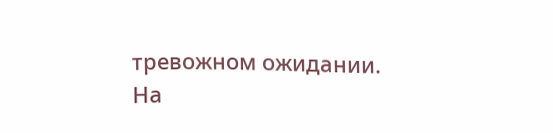тревожном ожидании. На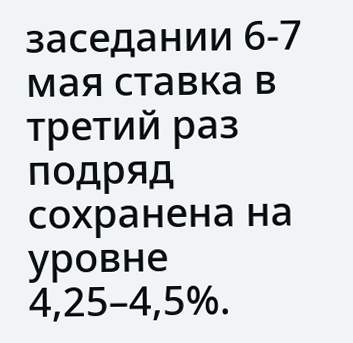заседании 6-7 мая ставка в третий раз подряд сохранена на уровне 4,25–4,5%.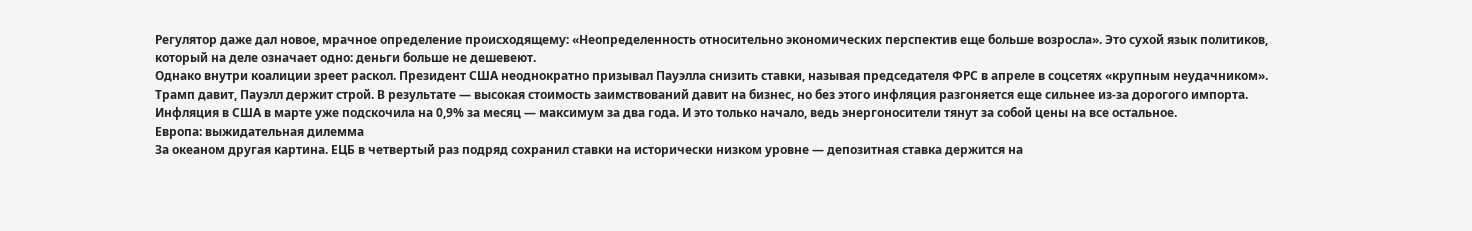Регулятор даже дал новое, мрачное определение происходящему: «Неопределенность относительно экономических перспектив еще больше возросла». Это сухой язык политиков, который на деле означает одно: деньги больше не дешевеют.
Однако внутри коалиции зреет раскол. Президент США неоднократно призывал Пауэлла снизить ставки, называя председателя ФРС в апреле в соцсетях «крупным неудачником».
Трамп давит, Пауэлл держит строй. В результате — высокая стоимость заимствований давит на бизнес, но без этого инфляция разгоняется еще сильнее из-за дорогого импорта.
Инфляция в США в марте уже подскочила на 0,9% за месяц — максимум за два года. И это только начало, ведь энергоносители тянут за собой цены на все остальное.
Европа: выжидательная дилемма
За океаном другая картина. ЕЦБ в четвертый раз подряд сохранил ставки на исторически низком уровне — депозитная ставка держится на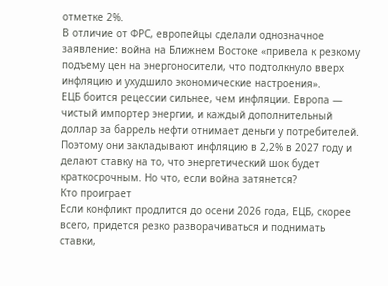отметке 2%.
В отличие от ФРС, европейцы сделали однозначное заявление: война на Ближнем Востоке «привела к резкому подъему цен на энергоносители, что подтолкнуло вверх инфляцию и ухудшило экономические настроения».
ЕЦБ боится рецессии сильнее, чем инфляции. Европа — чистый импортер энергии, и каждый дополнительный доллар за баррель нефти отнимает деньги у потребителей.
Поэтому они закладывают инфляцию в 2,2% в 2027 году и делают ставку на то, что энергетический шок будет краткосрочным. Но что, если война затянется?
Кто проиграет
Если конфликт продлится до осени 2026 года, ЕЦБ, скорее всего, придется резко разворачиваться и поднимать ставки,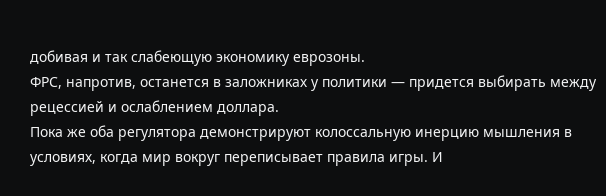добивая и так слабеющую экономику еврозоны.
ФРС, напротив, останется в заложниках у политики — придется выбирать между рецессией и ослаблением доллара.
Пока же оба регулятора демонстрируют колоссальную инерцию мышления в условиях, когда мир вокруг переписывает правила игры. И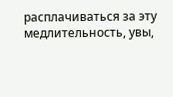расплачиваться за эту медлительность, увы,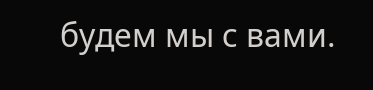будем мы с вами.